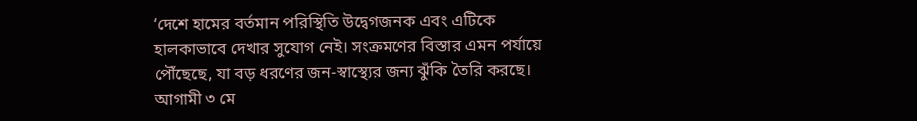‘দেশে হামের বর্তমান পরিস্থিতি উদ্বেগজনক এবং এটিকে হালকাভাবে দেখার সুযোগ নেই। সংক্রমণের বিস্তার এমন পর্যায়ে পৌঁছেছে, যা বড় ধরণের জন-স্বাস্থ্যের জন্য ঝুঁকি তৈরি করছে। আগামী ৩ মে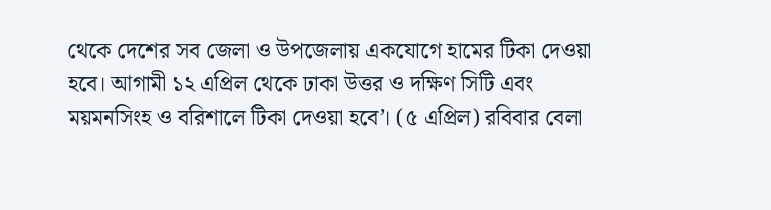থেকে দেশের সব জেলা ও উপজেলায় একযোগে হামের টিকা দেওয়া হবে। আগামী ১২ এপ্রিল থেকে ঢাকা উত্তর ও দক্ষিণ সিটি এবং ময়মনসিংহ ও বরিশালে টিকা দেওয়া হবে’। (৫ এপ্রিল) রবিবার বেলা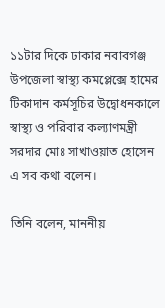১১টার দিকে ঢাকার নবাবগঞ্জ উপজেলা স্বাস্থ্য কমপ্লেক্সে হামের টিকাদান কর্মসূচির উদ্বোধনকালে স্বাস্থ্য ও পরিবার কল্যাণমন্ত্রী সরদার মোঃ সাখাওয়াত হোসেন এ সব কথা বলেন।

তিনি বলেন, মাননীয়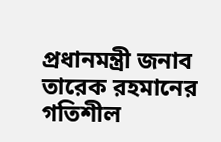প্রধানমন্ত্রী জনাব তারেক রহমানের গতিশীল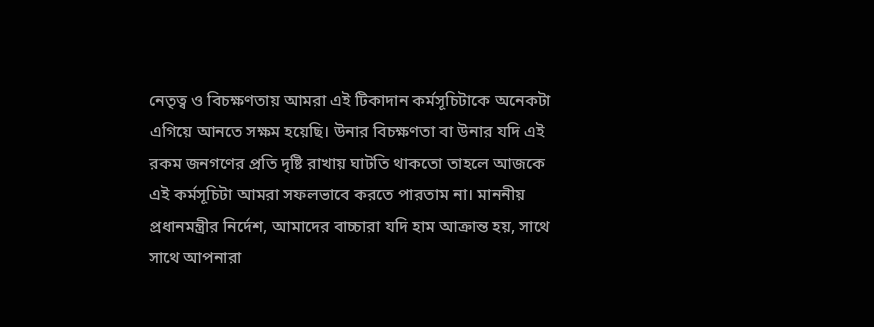নেতৃত্ব ও বিচক্ষণতায় আমরা এই টিকাদান কর্মসূচিটাকে অনেকটা এগিয়ে আনতে সক্ষম হয়েছি। উনার বিচক্ষণতা বা উনার যদি এই রকম জনগণের প্রতি দৃষ্টি রাখায় ঘাটতি থাকতো তাহলে আজকে এই কর্মসূচিটা আমরা সফলভাবে করতে পারতাম না। মাননীয় প্রধানমন্ত্রীর নির্দেশ, আমাদের বাচ্চারা যদি হাম আক্রান্ত হয়, সাথে সাথে আপনারা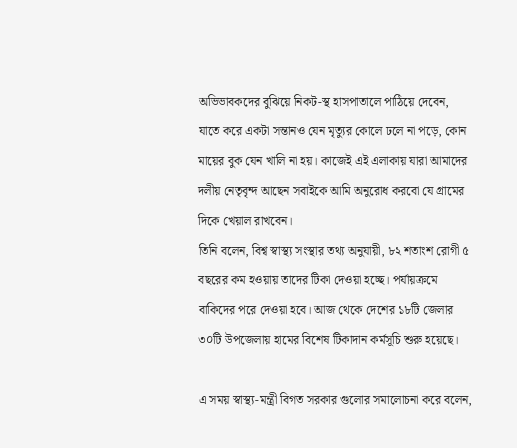অভিভাবকদের বুঝিয়ে নিকট-স্থ হাসপাতালে পাঠিয়ে দেবেন, যাতে করে একটা সন্তানও যেন মৃত্যুর কোলে ঢলে না পড়ে, কোন মায়ের বুক যেন খালি না হয়। কাজেই এই এলাকায় যারা আমাদের দলীয় নেতৃবৃন্দ আছেন সবাইকে আমি অনুরোধ করবো যে গ্রামের দিকে খেয়াল রাখবেন।
তিনি বলেন, বিশ্ব স্বাস্থ্য সংস্থার তথ্য অনুযায়ী, ৮২ শতাংশ রোগী ৫ বছরের কম হওয়ায় তাদের টিকা দেওয়া হচ্ছে। পর্যায়ক্রমে বাকিদের পরে দেওয়া হবে। আজ থেকে দেশের ১৮টি জেলার ৩০টি উপজেলায় হামের বিশেষ টিকাদান কর্মসূচি শুরু হয়েছে।

এ সময় স্বাস্থ্য-মন্ত্রী বিগত সরকার গুলোর সমালোচনা করে বলেন,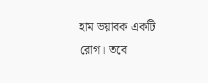হাম ভয়াবক একটি রোগ। তবে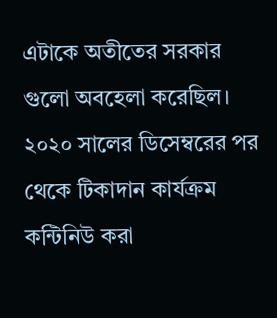এটাকে অতীতের সরকার গুলো অবহেলা করেছিল। ২০২০ সালের ডিসেম্বরের পর থেকে টিকাদান কার্যক্রম কন্টিনিউ করা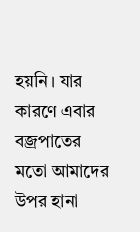হয়নি। যার কারণে এবার বজ্রপাতের মতো আমাদের উপর হানা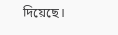দিয়েছে।